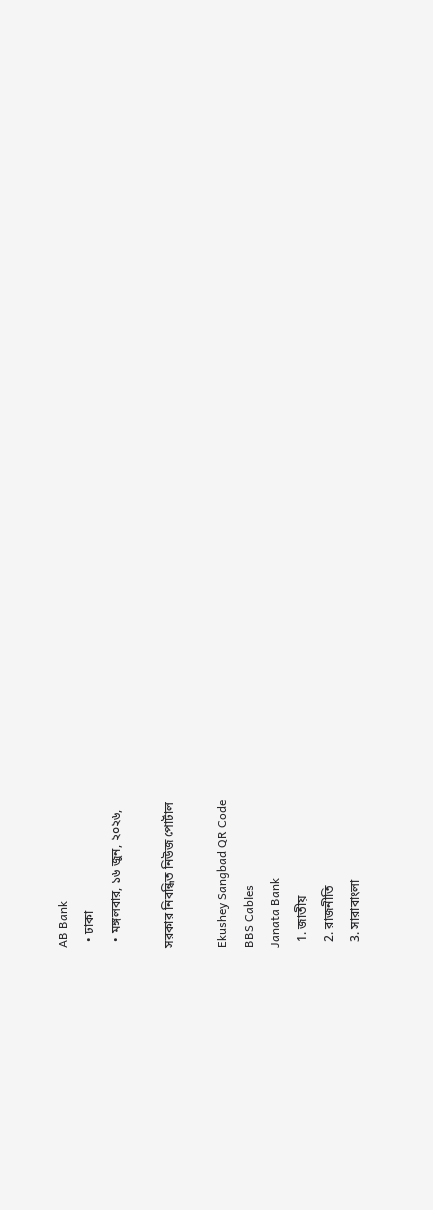AB Bank
  • ঢাকা
  • মঙ্গলবার, ১৬ জুন, ২০২৬,

সরকার নিবন্ধিত নিউজ পোর্টাল

Ekushey Sangbad QR Code
BBS Cables
Janata Bank
  1. জাতীয়
  2. রাজনীতি
  3. সারাবাংলা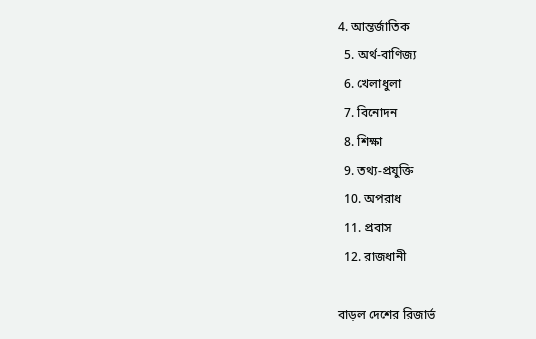4. আন্তর্জাতিক
  5. অর্থ-বাণিজ্য
  6. খেলাধুলা
  7. বিনোদন
  8. শিক্ষা
  9. তথ্য-প্রযুক্তি
  10. অপরাধ
  11. প্রবাস
  12. রাজধানী

বাড়ল দেশের রিজার্ভ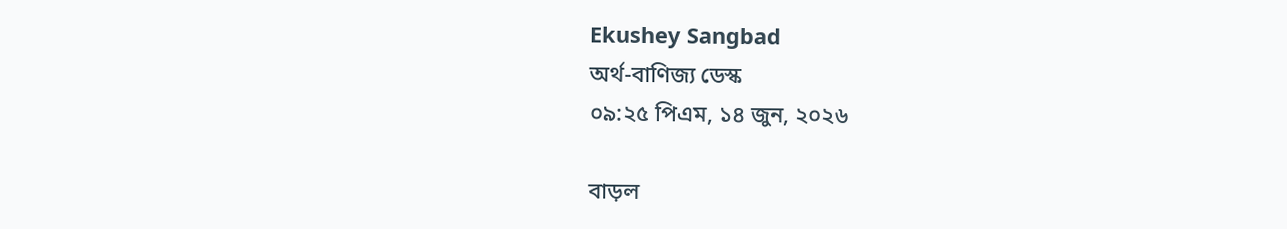Ekushey Sangbad
অর্থ-বাণিজ্য ডেস্ক
০৯:২৫ পিএম, ১৪ জুন, ২০২৬

বাড়ল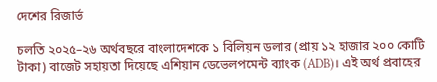দেশের রিজার্ভ

চলতি ২০২৫–২৬ অর্থবছরে বাংলাদেশকে ১ বিলিয়ন ডলার (প্রায় ১২ হাজার ২০০ কোটি টাকা) বাজেট সহায়তা দিয়েছে এশিয়ান ডেভেলপমেন্ট ব্যাংক (ADB)। এই অর্থ প্রবাহের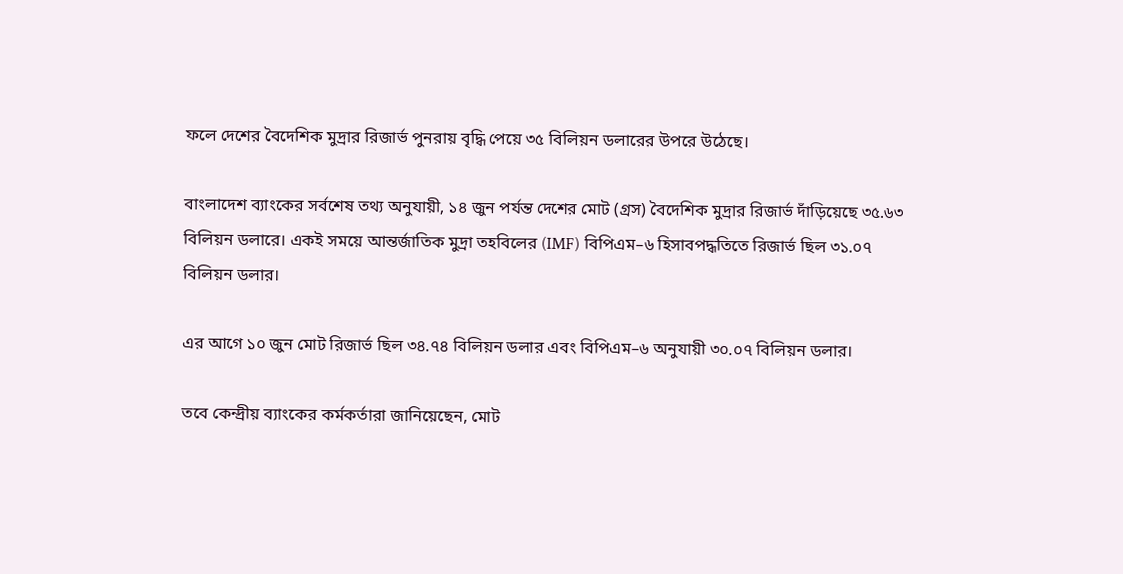ফলে দেশের বৈদেশিক মুদ্রার রিজার্ভ পুনরায় বৃদ্ধি পেয়ে ৩৫ বিলিয়ন ডলারের উপরে উঠেছে।

বাংলাদেশ ব্যাংকের সর্বশেষ তথ্য অনুযায়ী, ১৪ জুন পর্যন্ত দেশের মোট (গ্রস) বৈদেশিক মুদ্রার রিজার্ভ দাঁড়িয়েছে ৩৫.৬৩ বিলিয়ন ডলারে। একই সময়ে আন্তর্জাতিক মুদ্রা তহবিলের (IMF) বিপিএম–৬ হিসাবপদ্ধতিতে রিজার্ভ ছিল ৩১.০৭ বিলিয়ন ডলার।

এর আগে ১০ জুন মোট রিজার্ভ ছিল ৩৪.৭৪ বিলিয়ন ডলার এবং বিপিএম–৬ অনুযায়ী ৩০.০৭ বিলিয়ন ডলার।

তবে কেন্দ্রীয় ব্যাংকের কর্মকর্তারা জানিয়েছেন, মোট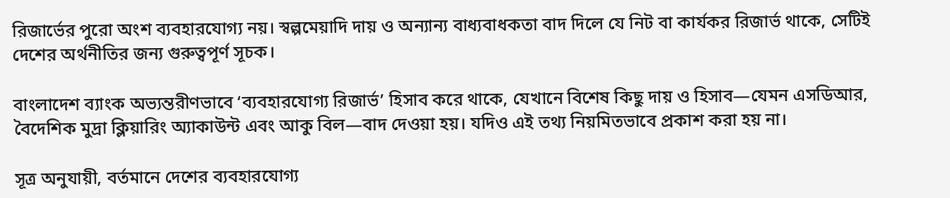রিজার্ভের পুরো অংশ ব্যবহারযোগ্য নয়। স্বল্পমেয়াদি দায় ও অন্যান্য বাধ্যবাধকতা বাদ দিলে যে নিট বা কার্যকর রিজার্ভ থাকে, সেটিই দেশের অর্থনীতির জন্য গুরুত্বপূর্ণ সূচক।

বাংলাদেশ ব্যাংক অভ্যন্তরীণভাবে ‘ব্যবহারযোগ্য রিজার্ভ’ হিসাব করে থাকে, যেখানে বিশেষ কিছু দায় ও হিসাব—যেমন এসডিআর, বৈদেশিক মুদ্রা ক্লিয়ারিং অ্যাকাউন্ট এবং আকু বিল—বাদ দেওয়া হয়। যদিও এই তথ্য নিয়মিতভাবে প্রকাশ করা হয় না।

সূত্র অনুযায়ী, বর্তমানে দেশের ব্যবহারযোগ্য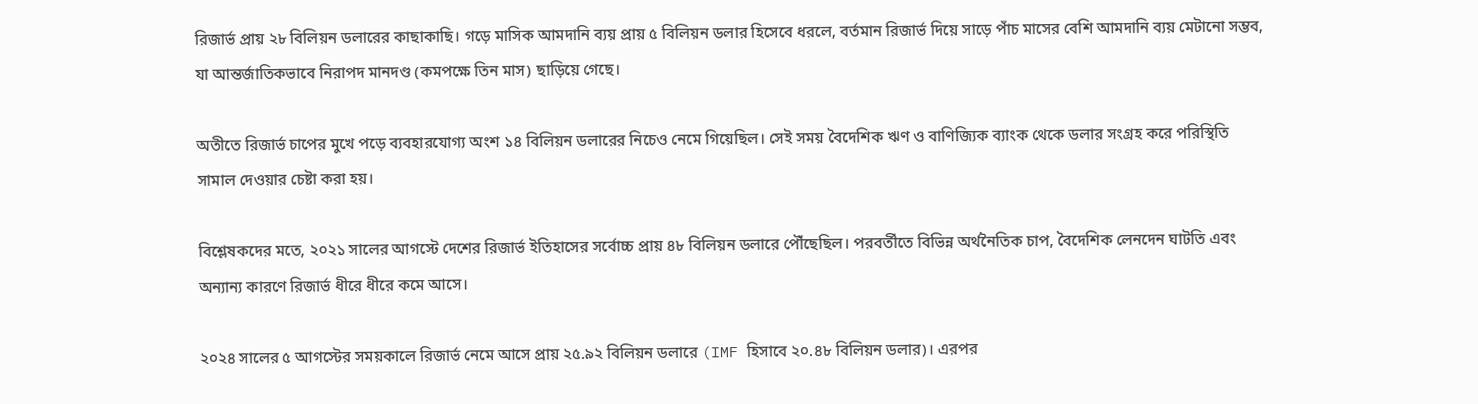রিজার্ভ প্রায় ২৮ বিলিয়ন ডলারের কাছাকাছি। গড়ে মাসিক আমদানি ব্যয় প্রায় ৫ বিলিয়ন ডলার হিসেবে ধরলে, বর্তমান রিজার্ভ দিয়ে সাড়ে পাঁচ মাসের বেশি আমদানি ব্যয় মেটানো সম্ভব, যা আন্তর্জাতিকভাবে নিরাপদ মানদণ্ড (কমপক্ষে তিন মাস) ছাড়িয়ে গেছে।

অতীতে রিজার্ভ চাপের মুখে পড়ে ব্যবহারযোগ্য অংশ ১৪ বিলিয়ন ডলারের নিচেও নেমে গিয়েছিল। সেই সময় বৈদেশিক ঋণ ও বাণিজ্যিক ব্যাংক থেকে ডলার সংগ্রহ করে পরিস্থিতি সামাল দেওয়ার চেষ্টা করা হয়।

বিশ্লেষকদের মতে, ২০২১ সালের আগস্টে দেশের রিজার্ভ ইতিহাসের সর্বোচ্চ প্রায় ৪৮ বিলিয়ন ডলারে পৌঁছেছিল। পরবর্তীতে বিভিন্ন অর্থনৈতিক চাপ, বৈদেশিক লেনদেন ঘাটতি এবং অন্যান্য কারণে রিজার্ভ ধীরে ধীরে কমে আসে।

২০২৪ সালের ৫ আগস্টের সময়কালে রিজার্ভ নেমে আসে প্রায় ২৫.৯২ বিলিয়ন ডলারে (IMF হিসাবে ২০.৪৮ বিলিয়ন ডলার)। এরপর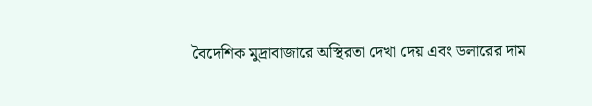বৈদেশিক মুদ্রাবাজারে অস্থিরতা দেখা দেয় এবং ডলারের দাম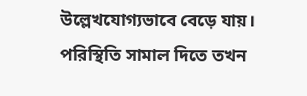উল্লেখযোগ্যভাবে বেড়ে যায়। পরিস্থিতি সামাল দিতে তখন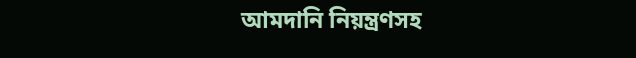আমদানি নিয়ন্ত্রণসহ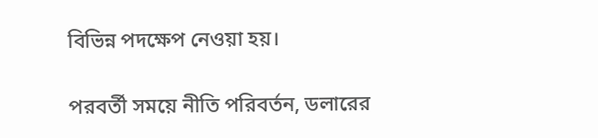বিভিন্ন পদক্ষেপ নেওয়া হয়।

পরবর্তী সময়ে নীতি পরিবর্তন, ডলারের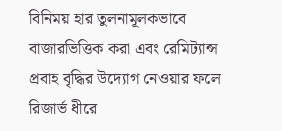বিনিময় হার তুলনামূলকভাবে বাজারভিত্তিক করা এবং রেমিট্যান্স প্রবাহ বৃদ্ধির উদ্যোগ নেওয়ার ফলে রিজার্ভ ধীরে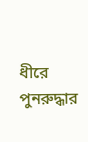ধীরে পুনরুদ্ধার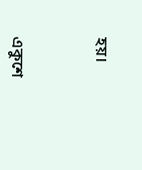হয়।



একুশে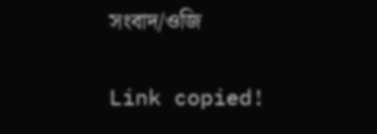সংবাদ/ওজি

Link copied!